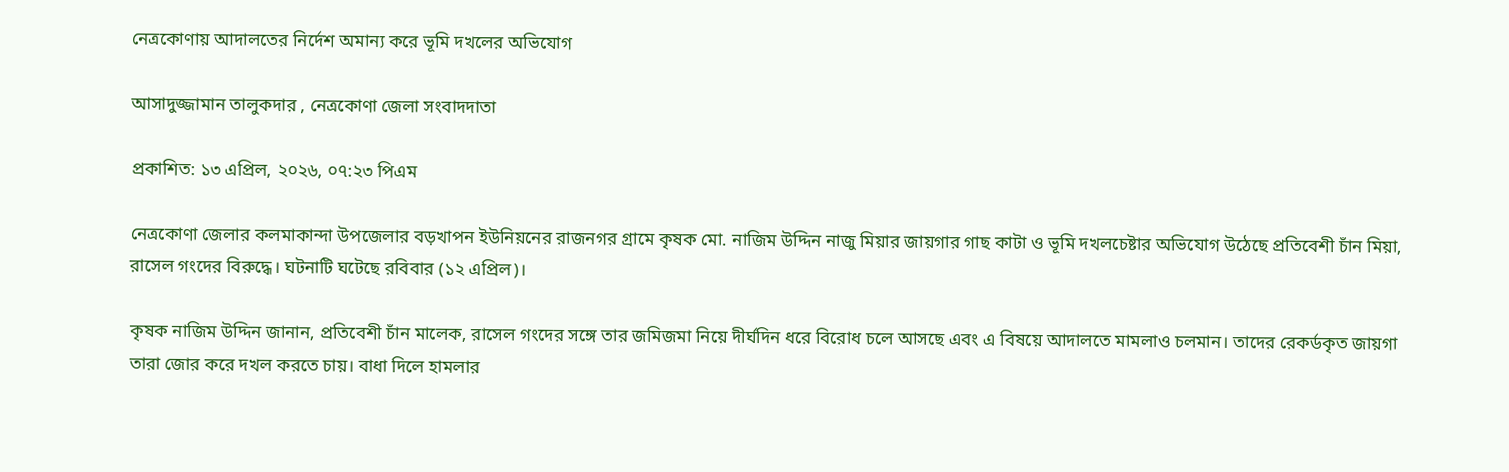নেত্রকোণায় আদালতের নির্দেশ অমান্য করে ভূমি দখলের অভিযোগ

আসাদুজ্জামান তালুকদার , নেত্রকোণা জেলা সংবাদদাতা

প্রকাশিত: ১৩ এপ্রিল, ২০২৬, ০৭:২৩ পিএম

নেত্রকোণা জেলার কলমাকান্দা উপজেলার বড়খাপন ইউনিয়নের রাজনগর গ্রামে কৃষক মো. নাজিম উদ্দিন নাজু মিয়ার জায়গার গাছ কাটা ও ভূমি দখলচেষ্টার অভিযোগ উঠেছে প্রতিবেশী চাঁন মিয়া, রাসেল গংদের বিরুদ্ধে। ঘটনাটি ঘটেছে রবিবার (১২ এপ্রিল)।

কৃষক নাজিম উদ্দিন জানান, প্রতিবেশী চাঁন মালেক, রাসেল গংদের সঙ্গে তার জমিজমা নিয়ে দীর্ঘদিন ধরে বিরোধ চলে আসছে এবং এ বিষয়ে আদালতে মামলাও চলমান। তাদের রেকর্ডকৃত জায়গা তারা জোর করে দখল করতে চায়। বাধা দিলে হামলার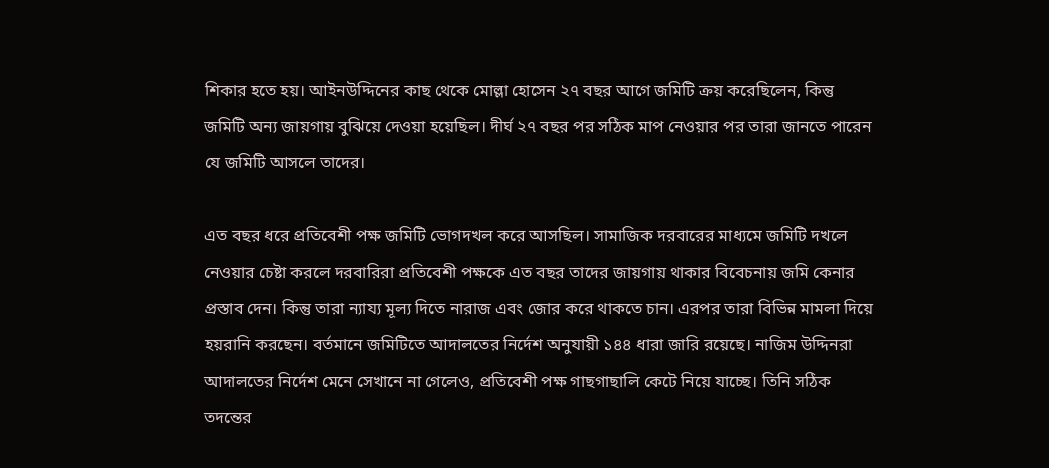শিকার হতে হয়। আইনউদ্দিনের কাছ থেকে মোল্লা হোসেন ২৭ বছর আগে জমিটি ক্রয় করেছিলেন, কিন্তু জমিটি অন্য জায়গায় বুঝিয়ে দেওয়া হয়েছিল। দীর্ঘ ২৭ বছর পর সঠিক মাপ নেওয়ার পর তারা জানতে পারেন যে জমিটি আসলে তাদের।

এত বছর ধরে প্রতিবেশী পক্ষ জমিটি ভোগদখল করে আসছিল। সামাজিক দরবারের মাধ্যমে জমিটি দখলে নেওয়ার চেষ্টা করলে দরবারিরা প্রতিবেশী পক্ষকে এত বছর তাদের জায়গায় থাকার বিবেচনায় জমি কেনার প্রস্তাব দেন। কিন্তু তারা ন্যায্য মূল্য দিতে নারাজ এবং জোর করে থাকতে চান। এরপর তারা বিভিন্ন মামলা দিয়ে হয়রানি করছেন। বর্তমানে জমিটিতে আদালতের নির্দেশ অনুযায়ী ১৪৪ ধারা জারি রয়েছে। নাজিম উদ্দিনরা আদালতের নির্দেশ মেনে সেখানে না গেলেও, প্রতিবেশী পক্ষ গাছগাছালি কেটে নিয়ে যাচ্ছে। তিনি সঠিক তদন্তের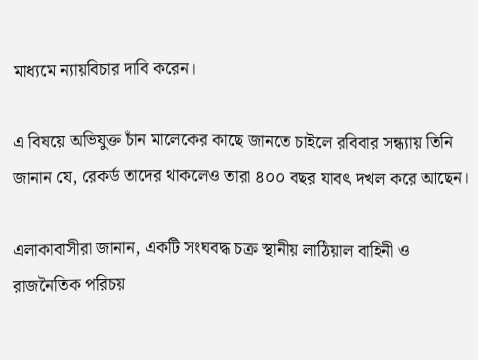মাধ্যমে ন্যায়বিচার দাবি করেন।

এ বিষয়ে অভিযুক্ত চাঁন মালেকের কাছে জানতে চাইলে রবিবার সন্ধ্যায় তিনি জানান যে, রেকর্ড তাদের থাকলেও তারা ৪০০ বছর যাবৎ দখল করে আছেন।

এলাকাবাসীরা জানান, একটি সংঘবদ্ধ চক্র স্থানীয় লাঠিয়াল বাহিনী ও রাজনৈতিক পরিচয়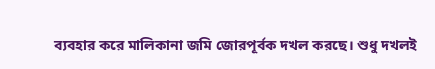ব্যবহার করে মালিকানা জমি জোরপূর্বক দখল করছে। শুধু দখলই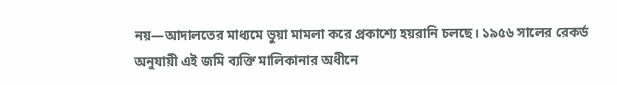নয়—আদালতের মাধ্যমে ভুয়া মামলা করে প্রকাশ্যে হয়রানি চলছে। ১৯৫৬ সালের রেকর্ড অনুযায়ী এই জমি ব্যক্তি মালিকানার অধীনে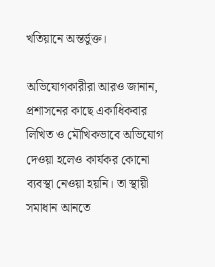খতিয়ানে অন্তর্ভুক্ত।

অভিযোগকারীরা আরও জানান, প্রশাসনের কাছে একাধিকবার লিখিত ও মৌখিকভাবে অভিযোগ দেওয়া হলেও কার্যকর কোনো ব্যবস্থা নেওয়া হয়নি। তা স্থায়ী সমাধান আনতে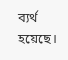ব্যর্থ হয়েছে।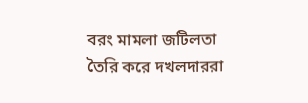বরং মামলা জটিলতা তৈরি করে দখলদাররা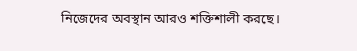নিজেদের অবস্থান আরও শক্তিশালী করছে।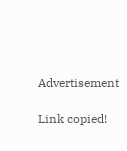Advertisement

Link copied!